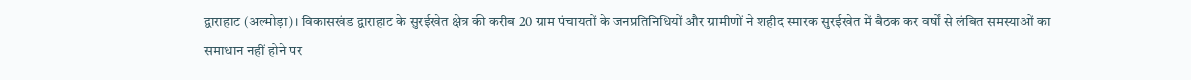द्वाराहाट (अल्मोड़ा)। विकासखंड द्वाराहाट के सुरईखेत क्षेत्र की करीब 20 ग्राम पंचायतों के जनप्रतिनिधियों और ग्रामीणों ने शहीद स्मारक सुरईखेत में बैठक कर वर्षों से लंबित समस्याओं का समाधान नहीं होने पर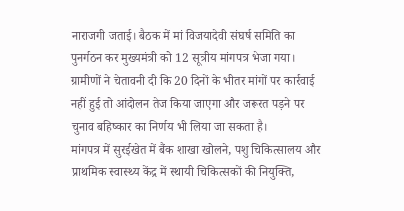नाराजगी जताई। बैठक में मां विजयादेवी संघर्ष समिति का पुनर्गठन कर मुख्यमंत्री को 12 सूत्रीय मांगपत्र भेजा गया। ग्रामीणों ने चेतावनी दी कि 20 दिनों के भीतर मांगों पर कार्रवाई नहीं हुई तो आंदोलन तेज किया जाएगा और जरूरत पड़ने पर चुनाव बहिष्कार का निर्णय भी लिया जा सकता है।
मांगपत्र में सुरईखेत में बैंक शाखा खोलने, पशु चिकित्सालय और प्राथमिक स्वास्थ्य केंद्र में स्थायी चिकित्सकों की नियुक्ति,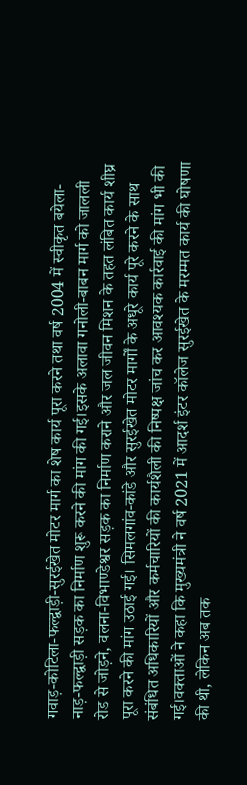गवाड़-कोटिला-फल्द्वाड़ी-सुरईखेत मोटर मार्ग का शेष कार्य पूरा करने तथा वर्ष 2004 में स्वीकृत बयेला-नाड़-फल्द्वाड़ी सड़क का निर्माण शुरू करने की मांग की गई।इसके अलावा गनोली-बाबन मार्ग को जालली रोड से जोड़ने, वलना-विभाण्डेश्वर सड़क का निर्माण कराने और जल जीवन मिशन के तहत लंबित कार्य शीघ्र पूरा करने की मांग उठाई गई। सिमलगांव-कांडे और सुरईखेत मोटर मार्गों के अधूरे कार्य पूरे करने के साथ संबंधित अधिकारियों और कर्मचारियों की कार्यशैली की निष्पक्ष जांच कर आवश्यक कार्रवाई की मांग भी की गई।वक्ताओं ने कहा कि मुख्यमंत्री ने वर्ष 2021 में आदर्श इंटर कॉलेज सुरईखेत के मरम्मत कार्य की घोषणा की थी, लेकिन अब तक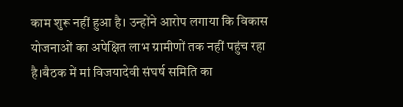काम शुरू नहीं हुआ है। उन्होंने आरोप लगाया कि विकास योजनाओं का अपेक्षित लाभ ग्रामीणों तक नहीं पहुंच रहा है।बैठक में मां विजयादेवी संघर्ष समिति का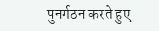पुनर्गठन करते हुए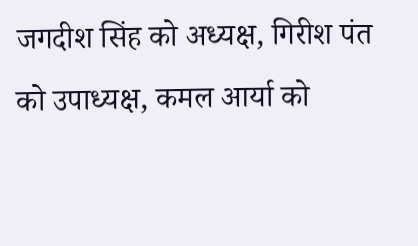जगदीश सिंह को अध्यक्ष, गिरीश पंत को उपाध्यक्ष, कमल आर्या को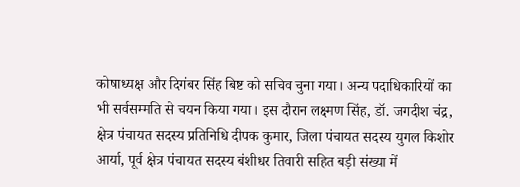कोषाध्यक्ष और दिगंबर सिंह बिष्ट को सचिव चुना गया। अन्य पदाधिकारियों का भी सर्वसम्मति से चयन किया गया। इस दौरान लक्ष्मण सिंह, डॉ. जगदीश चंद्र, क्षेत्र पंचायत सदस्य प्रतिनिधि दीपक कुमार, जिला पंचायत सदस्य युगल किशोर आर्या, पूर्व क्षेत्र पंचायत सदस्य बंशीधर तिवारी सहित बड़ी संख्या में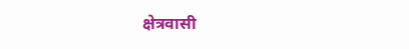क्षेत्रवासी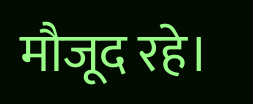मौजूद रहे।